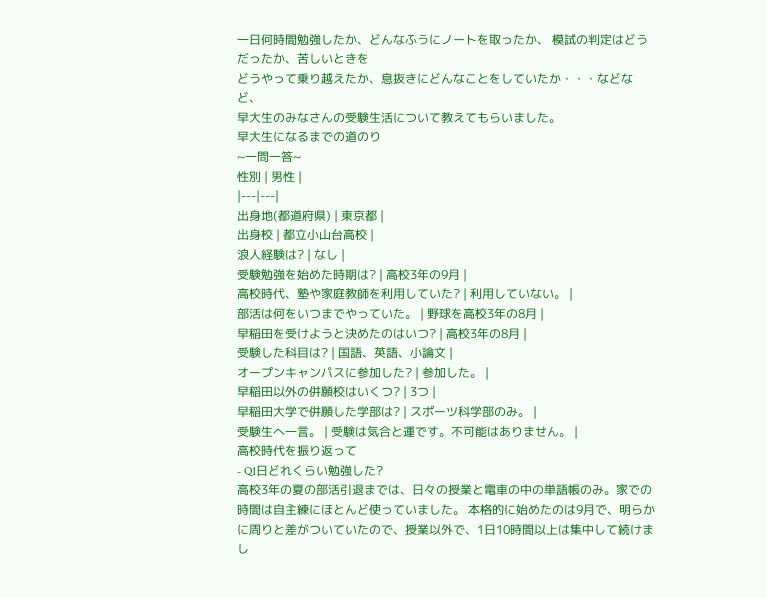一日何時間勉強したか、どんなふうにノートを取ったか、 模試の判定はどうだったか、苦しいときを
どうやって乗り越えたか、息抜きにどんなことをしていたか・・・などなど、
早大生のみなさんの受験生活について教えてもらいました。
早大生になるまでの道のり
~一問一答~
性別 | 男性 |
|---|---|
出身地(都道府県) | 東京都 |
出身校 | 都立小山台高校 |
浪人経験は? | なし |
受験勉強を始めた時期は? | 高校3年の9月 |
高校時代、塾や家庭教師を利用していた? | 利用していない。 |
部活は何をいつまでやっていた。 | 野球を高校3年の8月 |
早稲田を受けようと決めたのはいつ? | 高校3年の8月 |
受験した科目は? | 国語、英語、小論文 |
オープンキャンパスに参加した? | 参加した。 |
早稲田以外の併願校はいくつ? | 3つ |
早稲田大学で併願した学部は? | スポーツ科学部のみ。 |
受験生へ一言。 | 受験は気合と運です。不可能はありません。 |
高校時代を振り返って
- Q1日どれくらい勉強した?
高校3年の夏の部活引退までは、日々の授業と電車の中の単語帳のみ。家での時間は自主練にほとんど使っていました。 本格的に始めたのは9月で、明らかに周りと差がついていたので、授業以外で、1日10時間以上は集中して続けまし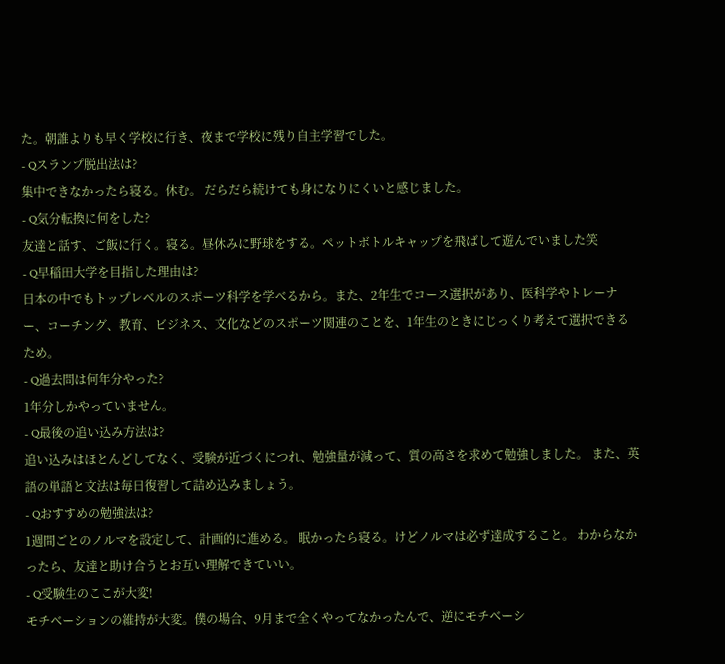た。朝誰よりも早く学校に行き、夜まで学校に残り自主学習でした。
- Qスランプ脱出法は?
集中できなかったら寝る。休む。 だらだら続けても身になりにくいと感じました。
- Q気分転換に何をした?
友達と話す、ご飯に行く。寝る。昼休みに野球をする。ペットボトルキャップを飛ばして遊んでいました笑
- Q早稲田大学を目指した理由は?
日本の中でもトップレベルのスポーツ科学を学べるから。また、2年生でコース選択があり、医科学やトレーナー、コーチング、教育、ビジネス、文化などのスポーツ関連のことを、1年生のときにじっくり考えて選択できるため。
- Q過去問は何年分やった?
1年分しかやっていません。
- Q最後の追い込み方法は?
追い込みはほとんどしてなく、受験が近づくにつれ、勉強量が減って、質の高さを求めて勉強しました。 また、英語の単語と文法は毎日復習して詰め込みましょう。
- Qおすすめの勉強法は?
1週間ごとのノルマを設定して、計画的に進める。 眠かったら寝る。けどノルマは必ず達成すること。 わからなかったら、友達と助け合うとお互い理解できていい。
- Q受験生のここが大変!
モチベーションの維持が大変。僕の場合、9月まで全くやってなかったんで、逆にモチベーシ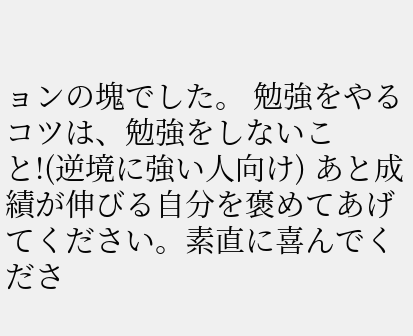ョンの塊でした。 勉強をやるコツは、勉強をしないこと!(逆境に強い人向け) あと成績が伸びる自分を褒めてあげてください。素直に喜んでくださ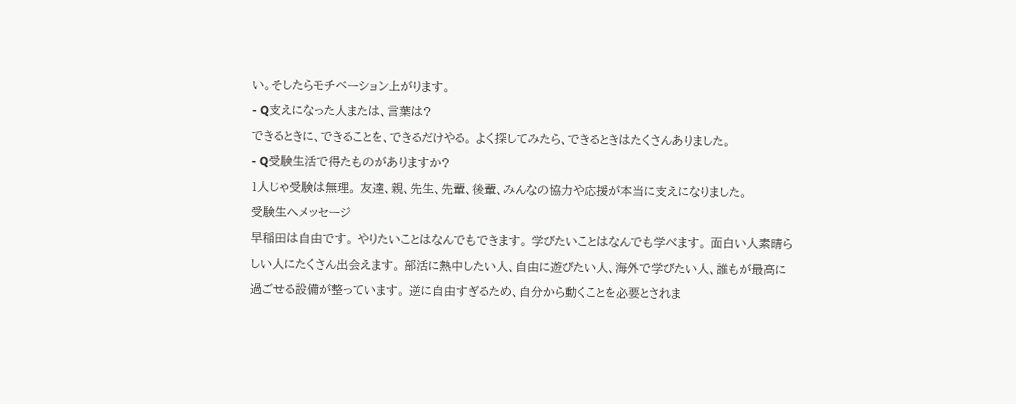い。そしたらモチベーション上がります。
- Q支えになった人または、言葉は?
できるときに、できることを、できるだけやる。 よく探してみたら、できるときはたくさんありました。
- Q受験生活で得たものがありますか?
1人じゃ受験は無理。 友達、親、先生、先輩、後輩、みんなの協力や応援が本当に支えになりました。
受験生へメッセージ
早稲田は自由です。 やりたいことはなんでもできます。 学びたいことはなんでも学べます。 面白い人素晴らしい人にたくさん出会えます。 部活に熱中したい人、自由に遊びたい人、海外で学びたい人、誰もが最高に過ごせる設備が整っています。 逆に自由すぎるため、自分から動くことを必要とされま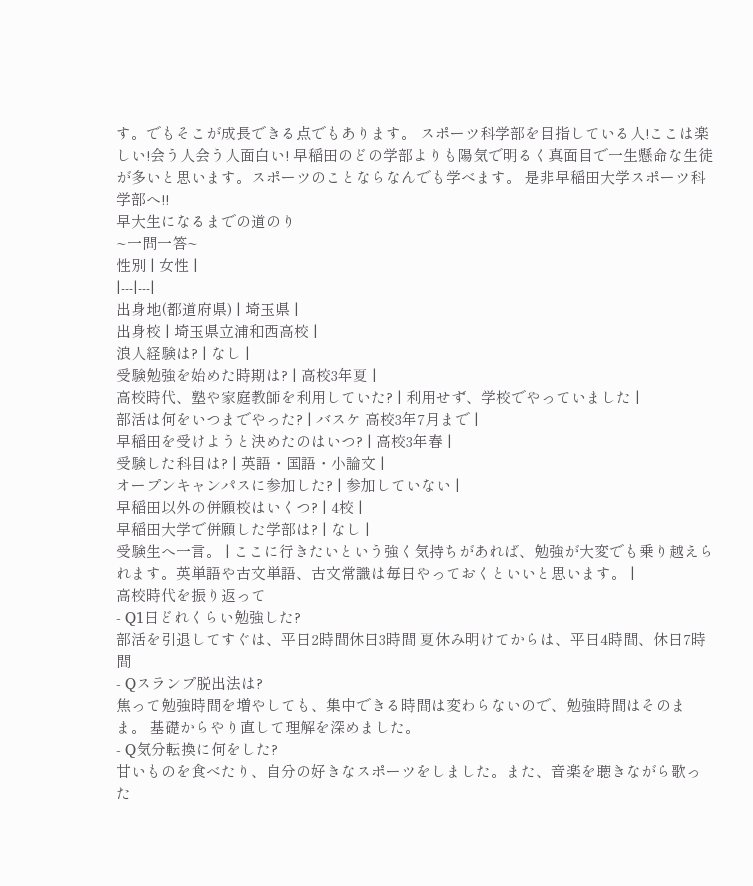す。でもそこが成長できる点でもあります。 スポーツ科学部を目指している人!ここは楽しい!会う人会う人面白い! 早稲田のどの学部よりも陽気で明るく真面目で一生懸命な生徒が多いと思います。スポーツのことならなんでも学べます。 是非早稲田大学スポーツ科学部へ!!
早大生になるまでの道のり
~一問一答~
性別 | 女性 |
|---|---|
出身地(都道府県) | 埼玉県 |
出身校 | 埼玉県立浦和西高校 |
浪人経験は? | なし |
受験勉強を始めた時期は? | 高校3年夏 |
高校時代、塾や家庭教師を利用していた? | 利用せず、学校でやっていました |
部活は何をいつまでやった? | バスケ 高校3年7月まで |
早稲田を受けようと決めたのはいつ? | 高校3年春 |
受験した科目は? | 英語・国語・小論文 |
オープンキャンパスに参加した? | 参加していない |
早稲田以外の併願校はいくつ? | 4校 |
早稲田大学で併願した学部は? | なし |
受験生へ一言。 | ここに行きたいという強く気持ちがあれば、勉強が大変でも乗り越えられます。英単語や古文単語、古文常識は毎日やっておくといいと思います。 |
高校時代を振り返って
- Q1日どれくらい勉強した?
部活を引退してすぐは、平日2時間休日3時間 夏休み明けてからは、平日4時間、休日7時間
- Qスランプ脱出法は?
焦って勉強時間を増やしても、集中できる時間は変わらないので、勉強時間はそのまま。 基礎からやり直して理解を深めました。
- Q気分転換に何をした?
甘いものを食べたり、自分の好きなスポーツをしました。また、音楽を聴きながら歌った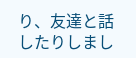り、友達と話したりしまし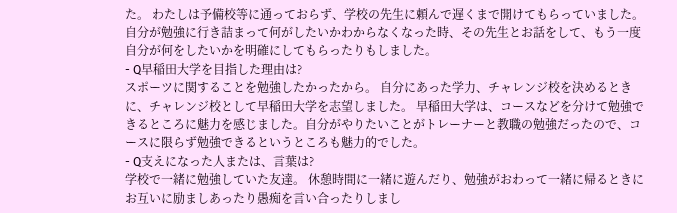た。 わたしは予備校等に通っておらず、学校の先生に頼んで遅くまで開けてもらっていました。 自分が勉強に行き詰まって何がしたいかわからなくなった時、その先生とお話をして、もう一度自分が何をしたいかを明確にしてもらったりもしました。
- Q早稲田大学を目指した理由は?
スポーツに関することを勉強したかったから。 自分にあった学力、チャレンジ校を決めるときに、チャレンジ校として早稲田大学を志望しました。 早稲田大学は、コースなどを分けて勉強できるところに魅力を感じました。自分がやりたいことがトレーナーと教職の勉強だったので、コースに限らず勉強できるというところも魅力的でした。
- Q支えになった人または、言葉は?
学校で一緒に勉強していた友達。 休憩時間に一緒に遊んだり、勉強がおわって一緒に帰るときにお互いに励ましあったり愚痴を言い合ったりしまし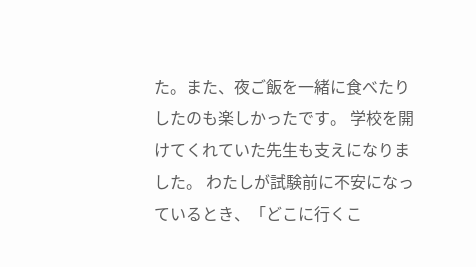た。また、夜ご飯を一緒に食べたりしたのも楽しかったです。 学校を開けてくれていた先生も支えになりました。 わたしが試験前に不安になっているとき、「どこに行くこ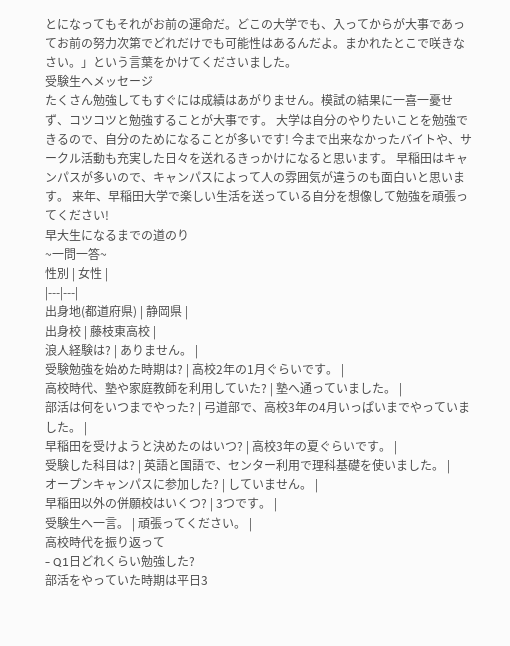とになってもそれがお前の運命だ。どこの大学でも、入ってからが大事であってお前の努力次第でどれだけでも可能性はあるんだよ。まかれたとこで咲きなさい。」という言葉をかけてくださいました。
受験生へメッセージ
たくさん勉強してもすぐには成績はあがりません。模試の結果に一喜一憂せず、コツコツと勉強することが大事です。 大学は自分のやりたいことを勉強できるので、自分のためになることが多いです! 今まで出来なかったバイトや、サークル活動も充実した日々を送れるきっかけになると思います。 早稲田はキャンパスが多いので、キャンパスによって人の雰囲気が違うのも面白いと思います。 来年、早稲田大学で楽しい生活を送っている自分を想像して勉強を頑張ってください!
早大生になるまでの道のり
~一問一答~
性別 | 女性 |
|---|---|
出身地(都道府県) | 静岡県 |
出身校 | 藤枝東高校 |
浪人経験は? | ありません。 |
受験勉強を始めた時期は? | 高校2年の1月ぐらいです。 |
高校時代、塾や家庭教師を利用していた? | 塾へ通っていました。 |
部活は何をいつまでやった? | 弓道部で、高校3年の4月いっぱいまでやっていました。 |
早稲田を受けようと決めたのはいつ? | 高校3年の夏ぐらいです。 |
受験した科目は? | 英語と国語で、センター利用で理科基礎を使いました。 |
オープンキャンパスに参加した? | していません。 |
早稲田以外の併願校はいくつ? | 3つです。 |
受験生へ一言。 | 頑張ってください。 |
高校時代を振り返って
- Q1日どれくらい勉強した?
部活をやっていた時期は平日3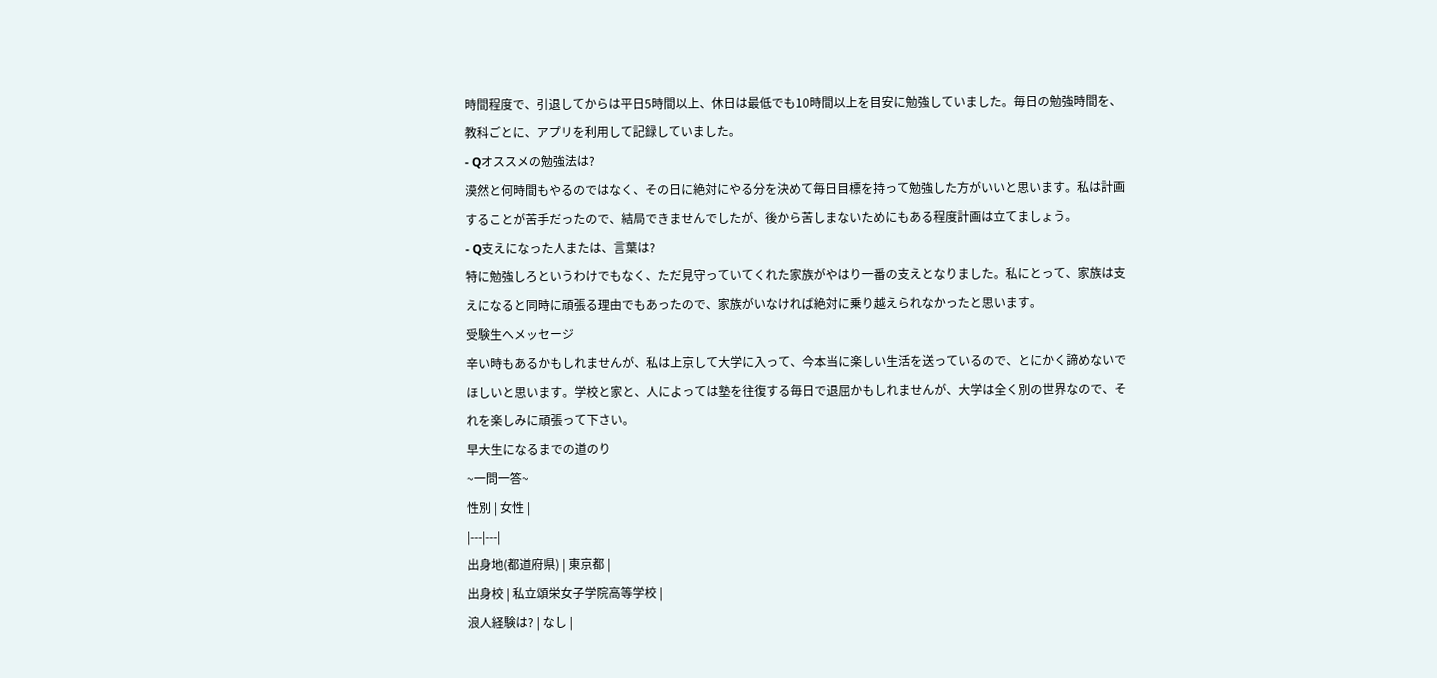時間程度で、引退してからは平日5時間以上、休日は最低でも10時間以上を目安に勉強していました。毎日の勉強時間を、教科ごとに、アプリを利用して記録していました。
- Qオススメの勉強法は?
漠然と何時間もやるのではなく、その日に絶対にやる分を決めて毎日目標を持って勉強した方がいいと思います。私は計画することが苦手だったので、結局できませんでしたが、後から苦しまないためにもある程度計画は立てましょう。
- Q支えになった人または、言葉は?
特に勉強しろというわけでもなく、ただ見守っていてくれた家族がやはり一番の支えとなりました。私にとって、家族は支えになると同時に頑張る理由でもあったので、家族がいなければ絶対に乗り越えられなかったと思います。
受験生へメッセージ
辛い時もあるかもしれませんが、私は上京して大学に入って、今本当に楽しい生活を送っているので、とにかく諦めないでほしいと思います。学校と家と、人によっては塾を往復する毎日で退屈かもしれませんが、大学は全く別の世界なので、それを楽しみに頑張って下さい。
早大生になるまでの道のり
~一問一答~
性別 | 女性 |
|---|---|
出身地(都道府県) | 東京都 |
出身校 | 私立頌栄女子学院高等学校 |
浪人経験は? | なし |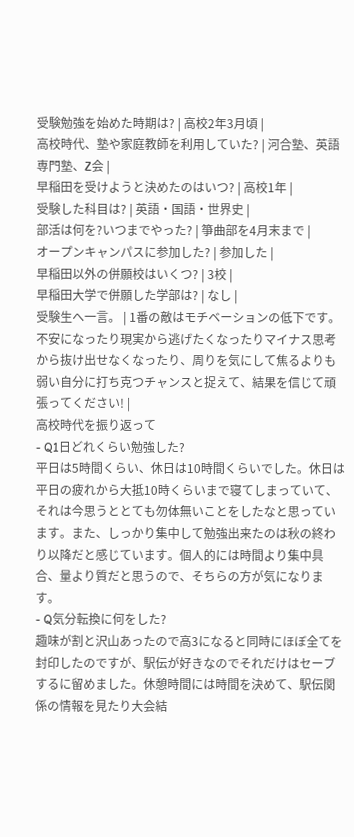受験勉強を始めた時期は? | 高校2年3月頃 |
高校時代、塾や家庭教師を利用していた? | 河合塾、英語専門塾、Z会 |
早稲田を受けようと決めたのはいつ? | 高校1年 |
受験した科目は? | 英語・国語・世界史 |
部活は何を?いつまでやった? | 箏曲部を4月末まで |
オープンキャンパスに参加した? | 参加した |
早稲田以外の併願校はいくつ? | 3校 |
早稲田大学で併願した学部は? | なし |
受験生へ一言。 | 1番の敵はモチベーションの低下です。不安になったり現実から逃げたくなったりマイナス思考から抜け出せなくなったり、周りを気にして焦るよりも弱い自分に打ち克つチャンスと捉えて、結果を信じて頑張ってください! |
高校時代を振り返って
- Q1日どれくらい勉強した?
平日は5時間くらい、休日は10時間くらいでした。休日は平日の疲れから大抵10時くらいまで寝てしまっていて、それは今思うととても勿体無いことをしたなと思っています。また、しっかり集中して勉強出来たのは秋の終わり以降だと感じています。個人的には時間より集中具合、量より質だと思うので、そちらの方が気になります。
- Q気分転換に何をした?
趣味が割と沢山あったので高3になると同時にほぼ全てを封印したのですが、駅伝が好きなのでそれだけはセーブするに留めました。休憩時間には時間を決めて、駅伝関係の情報を見たり大会結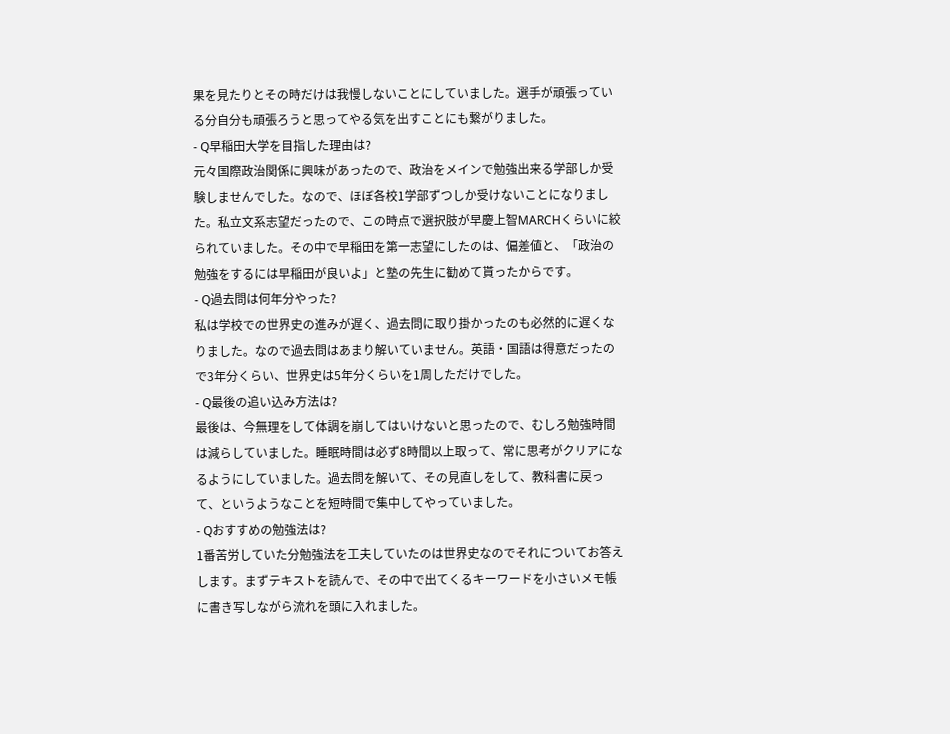果を見たりとその時だけは我慢しないことにしていました。選手が頑張っている分自分も頑張ろうと思ってやる気を出すことにも繋がりました。
- Q早稲田大学を目指した理由は?
元々国際政治関係に興味があったので、政治をメインで勉強出来る学部しか受験しませんでした。なので、ほぼ各校1学部ずつしか受けないことになりました。私立文系志望だったので、この時点で選択肢が早慶上智MARCHくらいに絞られていました。その中で早稲田を第一志望にしたのは、偏差値と、「政治の勉強をするには早稲田が良いよ」と塾の先生に勧めて貰ったからです。
- Q過去問は何年分やった?
私は学校での世界史の進みが遅く、過去問に取り掛かったのも必然的に遅くなりました。なので過去問はあまり解いていません。英語・国語は得意だったので3年分くらい、世界史は5年分くらいを1周しただけでした。
- Q最後の追い込み方法は?
最後は、今無理をして体調を崩してはいけないと思ったので、むしろ勉強時間は減らしていました。睡眠時間は必ず8時間以上取って、常に思考がクリアになるようにしていました。過去問を解いて、その見直しをして、教科書に戻って、というようなことを短時間で集中してやっていました。
- Qおすすめの勉強法は?
1番苦労していた分勉強法を工夫していたのは世界史なのでそれについてお答えします。まずテキストを読んで、その中で出てくるキーワードを小さいメモ帳に書き写しながら流れを頭に入れました。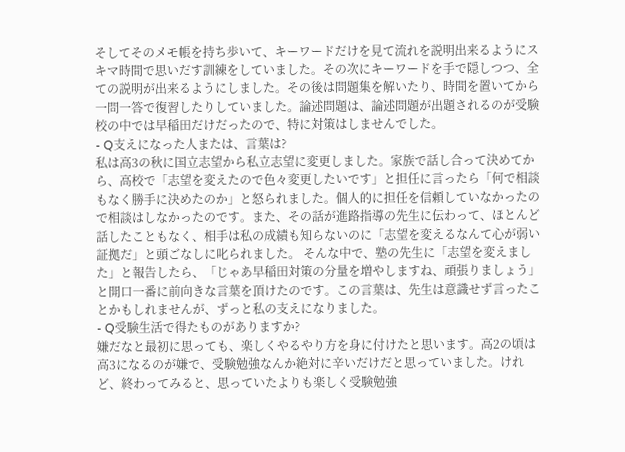そしてそのメモ帳を持ち歩いて、キーワードだけを見て流れを説明出来るようにスキマ時間で思いだす訓練をしていました。その次にキーワードを手で隠しつつ、全ての説明が出来るようにしました。その後は問題集を解いたり、時間を置いてから一問一答で復習したりしていました。論述問題は、論述問題が出題されるのが受験校の中では早稲田だけだったので、特に対策はしませんでした。
- Q支えになった人または、言葉は?
私は高3の秋に国立志望から私立志望に変更しました。家族で話し合って決めてから、高校で「志望を変えたので色々変更したいです」と担任に言ったら「何で相談もなく勝手に決めたのか」と怒られました。個人的に担任を信頼していなかったので相談はしなかったのです。また、その話が進路指導の先生に伝わって、ほとんど話したこともなく、相手は私の成績も知らないのに「志望を変えるなんて心が弱い証拠だ」と頭ごなしに叱られました。 そんな中で、塾の先生に「志望を変えました」と報告したら、「じゃあ早稲田対策の分量を増やしますね、頑張りましょう」と開口一番に前向きな言葉を頂けたのです。この言葉は、先生は意識せず言ったことかもしれませんが、ずっと私の支えになりました。
- Q受験生活で得たものがありますか?
嫌だなと最初に思っても、楽しくやるやり方を身に付けたと思います。高2の頃は高3になるのが嫌で、受験勉強なんか絶対に辛いだけだと思っていました。けれど、終わってみると、思っていたよりも楽しく受験勉強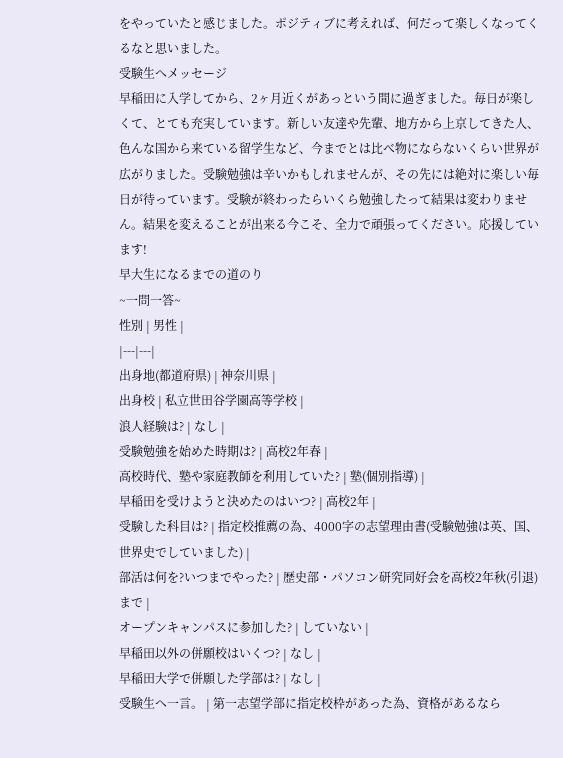をやっていたと感じました。ポジティブに考えれば、何だって楽しくなってくるなと思いました。
受験生へメッセージ
早稲田に入学してから、2ヶ月近くがあっという間に過ぎました。毎日が楽しくて、とても充実しています。新しい友達や先輩、地方から上京してきた人、色んな国から来ている留学生など、今までとは比べ物にならないくらい世界が広がりました。受験勉強は辛いかもしれませんが、その先には絶対に楽しい毎日が待っています。受験が終わったらいくら勉強したって結果は変わりません。結果を変えることが出来る今こそ、全力で頑張ってください。応援しています!
早大生になるまでの道のり
~一問一答~
性別 | 男性 |
|---|---|
出身地(都道府県) | 神奈川県 |
出身校 | 私立世田谷学園高等学校 |
浪人経験は? | なし |
受験勉強を始めた時期は? | 高校2年春 |
高校時代、塾や家庭教師を利用していた? | 塾(個別指導) |
早稲田を受けようと決めたのはいつ? | 高校2年 |
受験した科目は? | 指定校推薦の為、4000字の志望理由書(受験勉強は英、国、世界史でしていました) |
部活は何を?いつまでやった? | 歴史部・パソコン研究同好会を高校2年秋(引退)まで |
オープンキャンパスに参加した? | していない |
早稲田以外の併願校はいくつ? | なし |
早稲田大学で併願した学部は? | なし |
受験生へ一言。 | 第一志望学部に指定校枠があった為、資格があるなら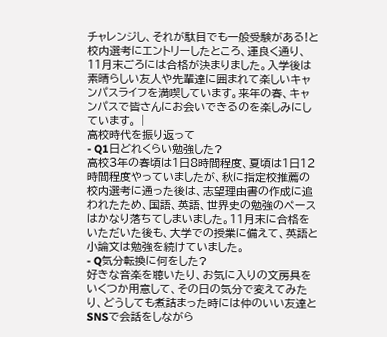チャレンジし、それが駄目でも一般受験がある!と校内選考にエントリーしたところ、運良く通り、11月末ごろには合格が決まりました。入学後は素晴らしい友人や先輩達に囲まれて楽しいキャンパスライフを満喫しています。来年の春、キャンパスで皆さんにお会いできるのを楽しみにしています。 |
高校時代を振り返って
- Q1日どれくらい勉強した?
高校3年の春頃は1日8時間程度、夏頃は1日12時間程度やっていましたが、秋に指定校推薦の校内選考に通った後は、志望理由書の作成に追われたため、国語、英語、世界史の勉強のペースはかなり落ちてしまいました。11月末に合格をいただいた後も、大学での授業に備えて、英語と小論文は勉強を続けていました。
- Q気分転換に何をした?
好きな音楽を聴いたり、お気に入りの文房具をいくつか用意して、その日の気分で変えてみたり、どうしても煮詰まった時には仲のいい友達とSNSで会話をしながら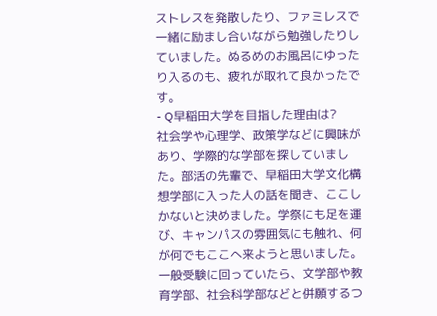ストレスを発散したり、ファミレスで一緒に励まし合いながら勉強したりしていました。ぬるめのお風呂にゆったり入るのも、疲れが取れて良かったです。
- Q早稲田大学を目指した理由は?
社会学や心理学、政策学などに興味があり、学際的な学部を探していました。部活の先輩で、早稲田大学文化構想学部に入った人の話を聞き、ここしかないと決めました。学祭にも足を運び、キャンパスの雰囲気にも触れ、何が何でもここへ来ようと思いました。一般受験に回っていたら、文学部や教育学部、社会科学部などと併願するつ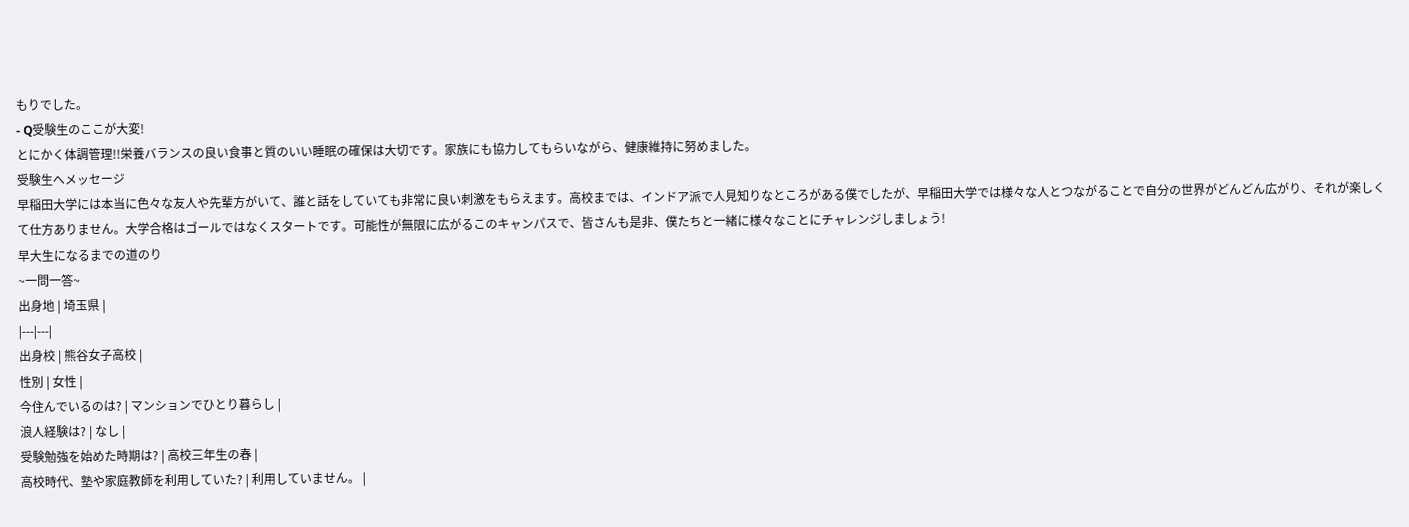もりでした。
- Q受験生のここが大変!
とにかく体調管理!!栄養バランスの良い食事と質のいい睡眠の確保は大切です。家族にも協力してもらいながら、健康維持に努めました。
受験生へメッセージ
早稲田大学には本当に色々な友人や先輩方がいて、誰と話をしていても非常に良い刺激をもらえます。高校までは、インドア派で人見知りなところがある僕でしたが、早稲田大学では様々な人とつながることで自分の世界がどんどん広がり、それが楽しくて仕方ありません。大学合格はゴールではなくスタートです。可能性が無限に広がるこのキャンパスで、皆さんも是非、僕たちと一緒に様々なことにチャレンジしましょう!
早大生になるまでの道のり
~一問一答~
出身地 | 埼玉県 |
|---|---|
出身校 | 熊谷女子高校 |
性別 | 女性 |
今住んでいるのは? | マンションでひとり暮らし |
浪人経験は? | なし |
受験勉強を始めた時期は? | 高校三年生の春 |
高校時代、塾や家庭教師を利用していた? | 利用していません。 |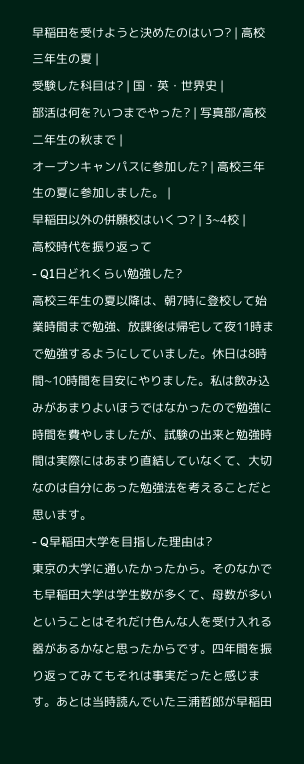早稲田を受けようと決めたのはいつ? | 高校三年生の夏 |
受験した科目は? | 国・英・世界史 |
部活は何を?いつまでやった? | 写真部/高校二年生の秋まで |
オープンキャンパスに参加した? | 高校三年生の夏に参加しました。 |
早稲田以外の併願校はいくつ? | 3~4校 |
高校時代を振り返って
- Q1日どれくらい勉強した?
高校三年生の夏以降は、朝7時に登校して始業時間まで勉強、放課後は帰宅して夜11時まで勉強するようにしていました。休日は8時間~10時間を目安にやりました。私は飲み込みがあまりよいほうではなかったので勉強に時間を費やしましたが、試験の出来と勉強時間は実際にはあまり直結していなくて、大切なのは自分にあった勉強法を考えることだと思います。
- Q早稲田大学を目指した理由は?
東京の大学に通いたかったから。そのなかでも早稲田大学は学生数が多くて、母数が多いということはそれだけ色んな人を受け入れる器があるかなと思ったからです。四年間を振り返ってみてもそれは事実だったと感じます。あとは当時読んでいた三浦哲郎が早稲田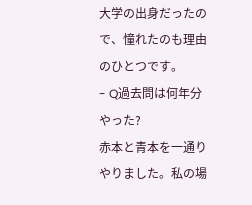大学の出身だったので、憧れたのも理由のひとつです。
- Q過去問は何年分やった?
赤本と青本を一通りやりました。私の場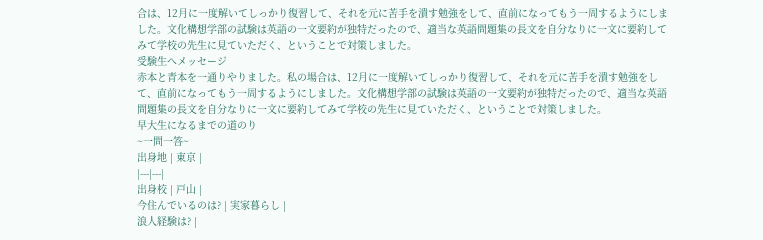合は、12月に一度解いてしっかり復習して、それを元に苦手を潰す勉強をして、直前になってもう一周するようにしました。文化構想学部の試験は英語の一文要約が独特だったので、適当な英語問題集の長文を自分なりに一文に要約してみて学校の先生に見ていただく、ということで対策しました。
受験生へメッセージ
赤本と青本を一通りやりました。私の場合は、12月に一度解いてしっかり復習して、それを元に苦手を潰す勉強をして、直前になってもう一周するようにしました。文化構想学部の試験は英語の一文要約が独特だったので、適当な英語問題集の長文を自分なりに一文に要約してみて学校の先生に見ていただく、ということで対策しました。
早大生になるまでの道のり
~一問一答~
出身地 | 東京 |
|---|---|
出身校 | 戸山 |
今住んでいるのは? | 実家暮らし |
浪人経験は? |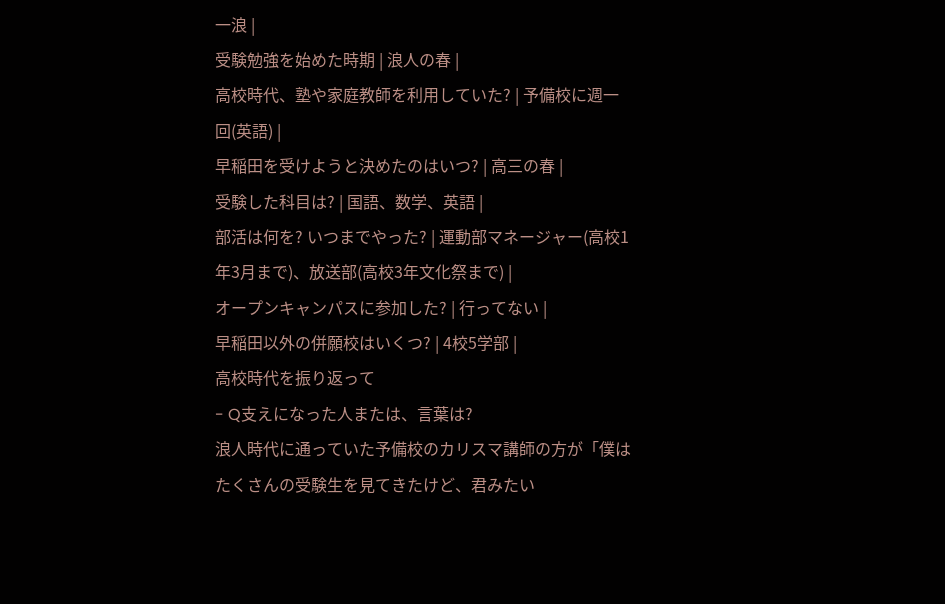一浪 |
受験勉強を始めた時期 | 浪人の春 |
高校時代、塾や家庭教師を利用していた? | 予備校に週一回(英語) |
早稲田を受けようと決めたのはいつ? | 高三の春 |
受験した科目は? | 国語、数学、英語 |
部活は何を? いつまでやった? | 運動部マネージャー(高校1年3月まで)、放送部(高校3年文化祭まで) |
オープンキャンパスに参加した? | 行ってない |
早稲田以外の併願校はいくつ? | 4校5学部 |
高校時代を振り返って
- Q支えになった人または、言葉は?
浪人時代に通っていた予備校のカリスマ講師の方が「僕はたくさんの受験生を見てきたけど、君みたい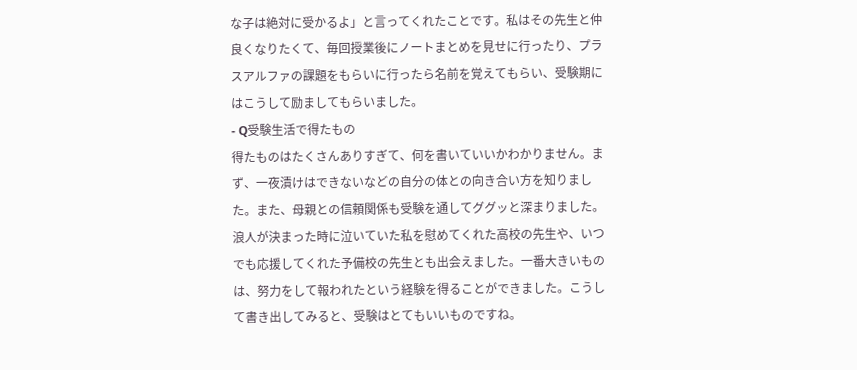な子は絶対に受かるよ」と言ってくれたことです。私はその先生と仲良くなりたくて、毎回授業後にノートまとめを見せに行ったり、プラスアルファの課題をもらいに行ったら名前を覚えてもらい、受験期にはこうして励ましてもらいました。
- Q受験生活で得たもの
得たものはたくさんありすぎて、何を書いていいかわかりません。まず、一夜漬けはできないなどの自分の体との向き合い方を知りました。また、母親との信頼関係も受験を通してググッと深まりました。浪人が決まった時に泣いていた私を慰めてくれた高校の先生や、いつでも応援してくれた予備校の先生とも出会えました。一番大きいものは、努力をして報われたという経験を得ることができました。こうして書き出してみると、受験はとてもいいものですね。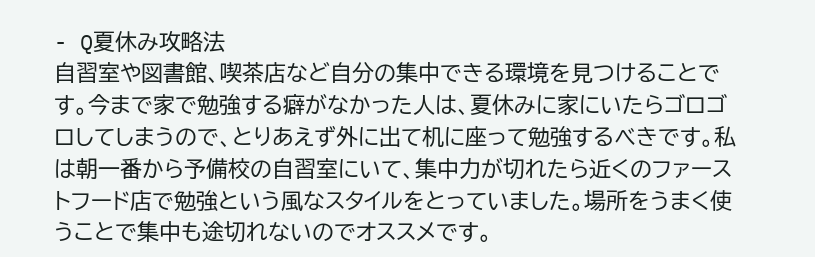- Q夏休み攻略法
自習室や図書館、喫茶店など自分の集中できる環境を見つけることです。今まで家で勉強する癖がなかった人は、夏休みに家にいたらゴロゴロしてしまうので、とりあえず外に出て机に座って勉強するべきです。私は朝一番から予備校の自習室にいて、集中力が切れたら近くのファーストフード店で勉強という風なスタイルをとっていました。場所をうまく使うことで集中も途切れないのでオススメです。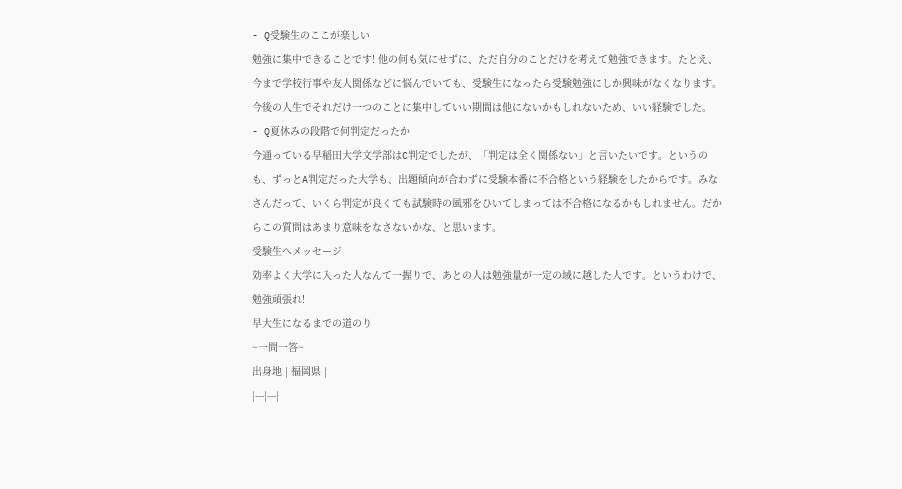- Q受験生のここが楽しい
勉強に集中できることです! 他の何も気にせずに、ただ自分のことだけを考えて勉強できます。たとえ、今まで学校行事や友人関係などに悩んでいても、受験生になったら受験勉強にしか興味がなくなります。今後の人生でそれだけ一つのことに集中していい期間は他にないかもしれないため、いい経験でした。
- Q夏休みの段階で何判定だったか
今通っている早稲田大学文学部はC判定でしたが、「判定は全く関係ない」と言いたいです。というのも、ずっとA判定だった大学も、出題傾向が合わずに受験本番に不合格という経験をしたからです。みなさんだって、いくら判定が良くても試験時の風邪をひいてしまっては不合格になるかもしれません。だからこの質問はあまり意味をなさないかな、と思います。
受験生へメッセージ
効率よく大学に入った人なんて一握りで、あとの人は勉強量が一定の域に越した人です。というわけで、勉強頑張れ!
早大生になるまでの道のり
~一問一答~
出身地 | 福岡県 |
|---|---|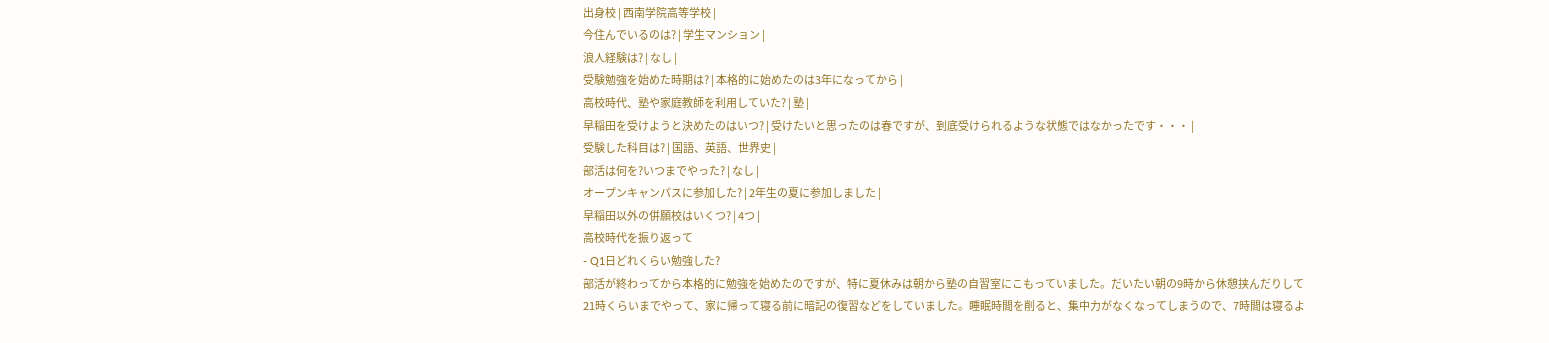出身校 | 西南学院高等学校 |
今住んでいるのは? | 学生マンション |
浪人経験は? | なし |
受験勉強を始めた時期は? | 本格的に始めたのは3年になってから |
高校時代、塾や家庭教師を利用していた? | 塾 |
早稲田を受けようと決めたのはいつ? | 受けたいと思ったのは春ですが、到底受けられるような状態ではなかったです・・・ |
受験した科目は? | 国語、英語、世界史 |
部活は何を?いつまでやった? | なし |
オープンキャンパスに参加した? | 2年生の夏に参加しました |
早稲田以外の併願校はいくつ? | 4つ |
高校時代を振り返って
- Q1日どれくらい勉強した?
部活が終わってから本格的に勉強を始めたのですが、特に夏休みは朝から塾の自習室にこもっていました。だいたい朝の9時から休憩挟んだりして21時くらいまでやって、家に帰って寝る前に暗記の復習などをしていました。睡眠時間を削ると、集中力がなくなってしまうので、7時間は寝るよ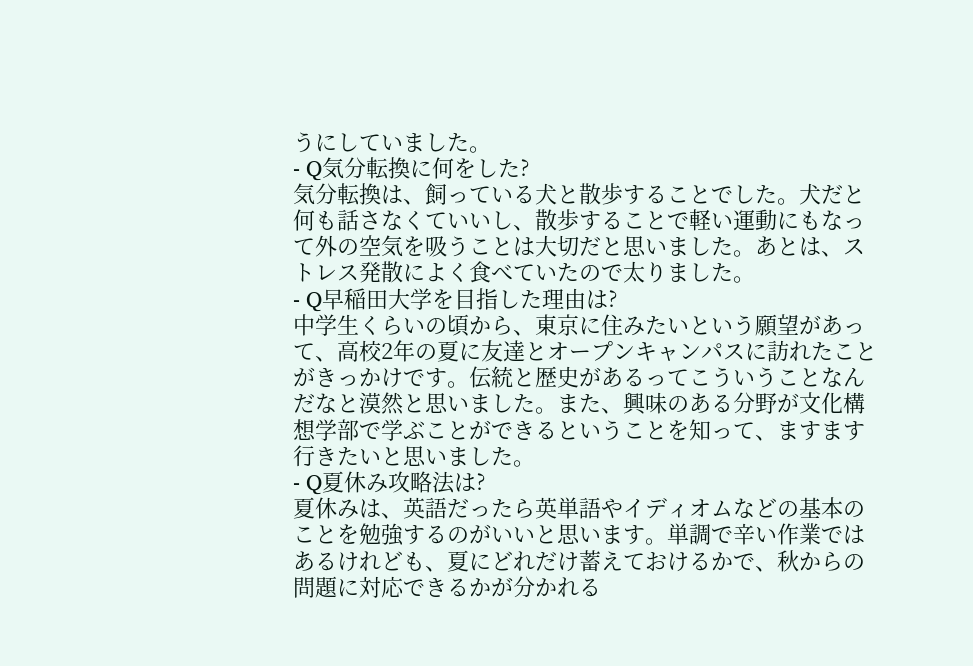うにしていました。
- Q気分転換に何をした?
気分転換は、飼っている犬と散歩することでした。犬だと何も話さなくていいし、散歩することで軽い運動にもなって外の空気を吸うことは大切だと思いました。あとは、ストレス発散によく食べていたので太りました。
- Q早稲田大学を目指した理由は?
中学生くらいの頃から、東京に住みたいという願望があって、高校2年の夏に友達とオープンキャンパスに訪れたことがきっかけです。伝統と歴史があるってこういうことなんだなと漠然と思いました。また、興味のある分野が文化構想学部で学ぶことができるということを知って、ますます行きたいと思いました。
- Q夏休み攻略法は?
夏休みは、英語だったら英単語やイディオムなどの基本のことを勉強するのがいいと思います。単調で辛い作業ではあるけれども、夏にどれだけ蓄えておけるかで、秋からの問題に対応できるかが分かれる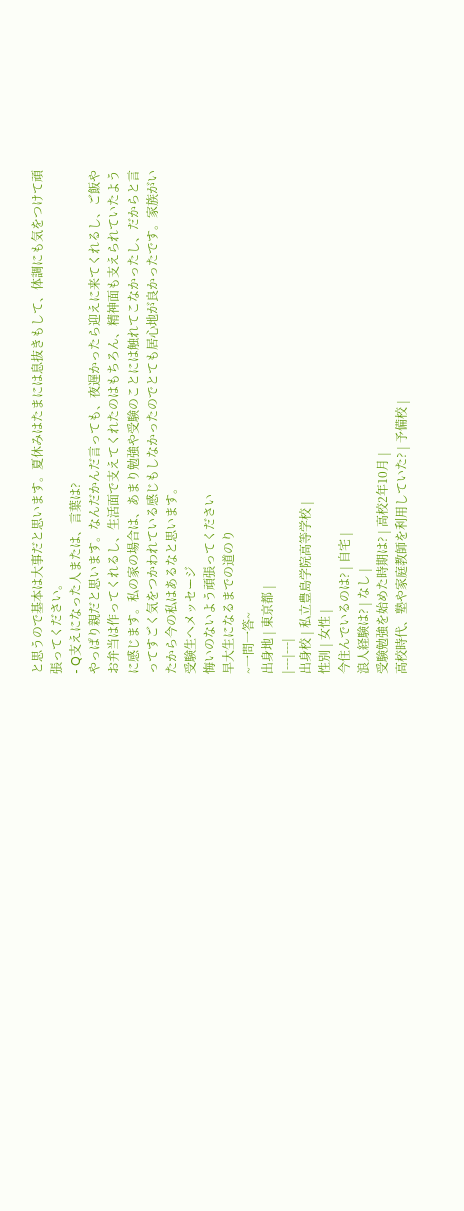と思うので基本は大事だと思います。夏休みはたまには息抜きもして、体調にも気をつけて頑張ってください。
- Q支えになった人または、言葉は?
やっぱり親だと思います。なんだかんだ言っても、夜遅かったら迎えに来てくれるし、ご飯やお弁当は作ってくれるし、生活面で支えてくれたのはもちろん、精神面も支えられていたように感じます。私の家の場合は、あまり勉強や受験のことには触れてこなかったし、だからと言ってすごく気をつかわれている感じもしなかったのでとても居心地が良かったです。家族がいたから今の私はあるなと思います。
受験生へメッセージ
悔いのないよう頑張ってください
早大生になるまでの道のり
~一問一答~
出身地 | 東京都 |
|---|---|
出身校 | 私立豊島学院高等学校 |
性別 | 女性 |
今住んでいるのは? | 自宅 |
浪人経験は? | なし |
受験勉強を始めた時期は? | 高校2年10月 |
高校時代、塾や家庭教師を利用していた? | 予備校 |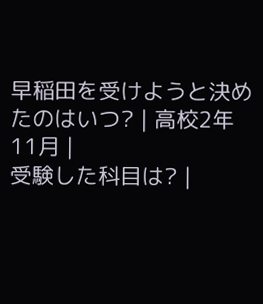早稲田を受けようと決めたのはいつ? | 高校2年11月 |
受験した科目は? |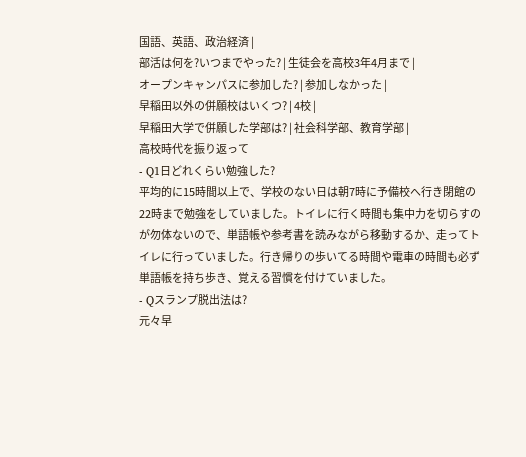国語、英語、政治経済 |
部活は何を?いつまでやった? | 生徒会を高校3年4月まで |
オープンキャンパスに参加した? | 参加しなかった |
早稲田以外の併願校はいくつ? | 4校 |
早稲田大学で併願した学部は? | 社会科学部、教育学部 |
高校時代を振り返って
- Q1日どれくらい勉強した?
平均的に15時間以上で、学校のない日は朝7時に予備校へ行き閉館の22時まで勉強をしていました。トイレに行く時間も集中力を切らすのが勿体ないので、単語帳や参考書を読みながら移動するか、走ってトイレに行っていました。行き帰りの歩いてる時間や電車の時間も必ず単語帳を持ち歩き、覚える習慣を付けていました。
- Qスランプ脱出法は?
元々早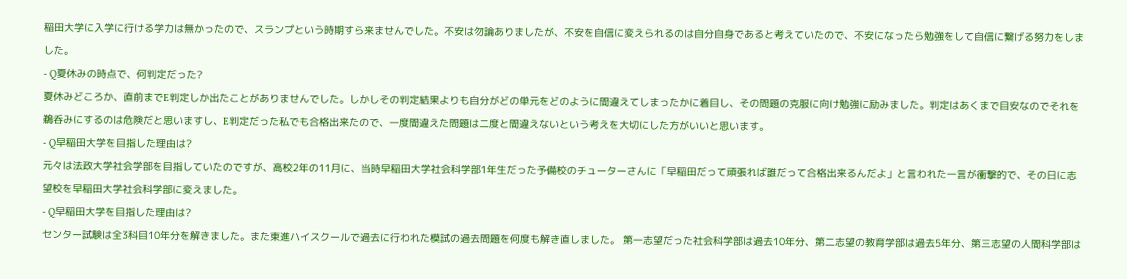稲田大学に入学に行ける学力は無かったので、スランプという時期すら来ませんでした。不安は勿論ありましたが、不安を自信に変えられるのは自分自身であると考えていたので、不安になったら勉強をして自信に繋げる努力をしました。
- Q夏休みの時点で、何判定だった?
夏休みどころか、直前までE判定しか出たことがありませんでした。しかしその判定結果よりも自分がどの単元をどのように間違えてしまったかに着目し、その問題の克服に向け勉強に励みました。判定はあくまで目安なのでそれを鵜呑みにするのは危険だと思いますし、E判定だった私でも合格出来たので、一度間違えた問題は二度と間違えないという考えを大切にした方がいいと思います。
- Q早稲田大学を目指した理由は?
元々は法政大学社会学部を目指していたのですが、高校2年の11月に、当時早稲田大学社会科学部1年生だった予備校のチューターさんに「早稲田だって頑張れば誰だって合格出来るんだよ」と言われた一言が衝撃的で、その日に志望校を早稲田大学社会科学部に変えました。
- Q早稲田大学を目指した理由は?
センター試験は全3科目10年分を解きました。また東進ハイスクールで過去に行われた模試の過去問題を何度も解き直しました。 第一志望だった社会科学部は過去10年分、第二志望の教育学部は過去5年分、第三志望の人間科学部は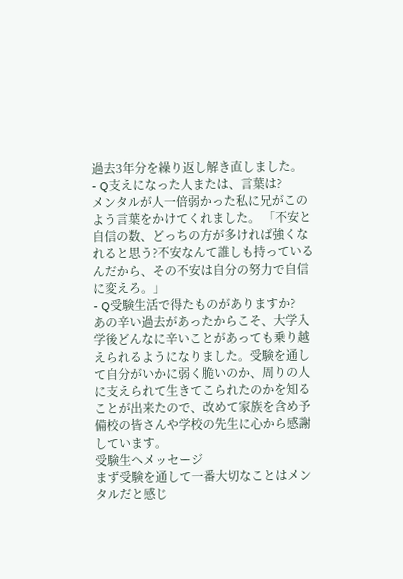過去3年分を繰り返し解き直しました。
- Q支えになった人または、言葉は?
メンタルが人一倍弱かった私に兄がこのよう言葉をかけてくれました。 「不安と自信の数、どっちの方が多ければ強くなれると思う?不安なんて誰しも持っているんだから、その不安は自分の努力で自信に変えろ。」
- Q受験生活で得たものがありますか?
あの辛い過去があったからこそ、大学入学後どんなに辛いことがあっても乗り越えられるようになりました。受験を通して自分がいかに弱く脆いのか、周りの人に支えられて生きてこられたのかを知ることが出来たので、改めて家族を含め予備校の皆さんや学校の先生に心から感謝しています。
受験生へメッセージ
まず受験を通して一番大切なことはメンタルだと感じ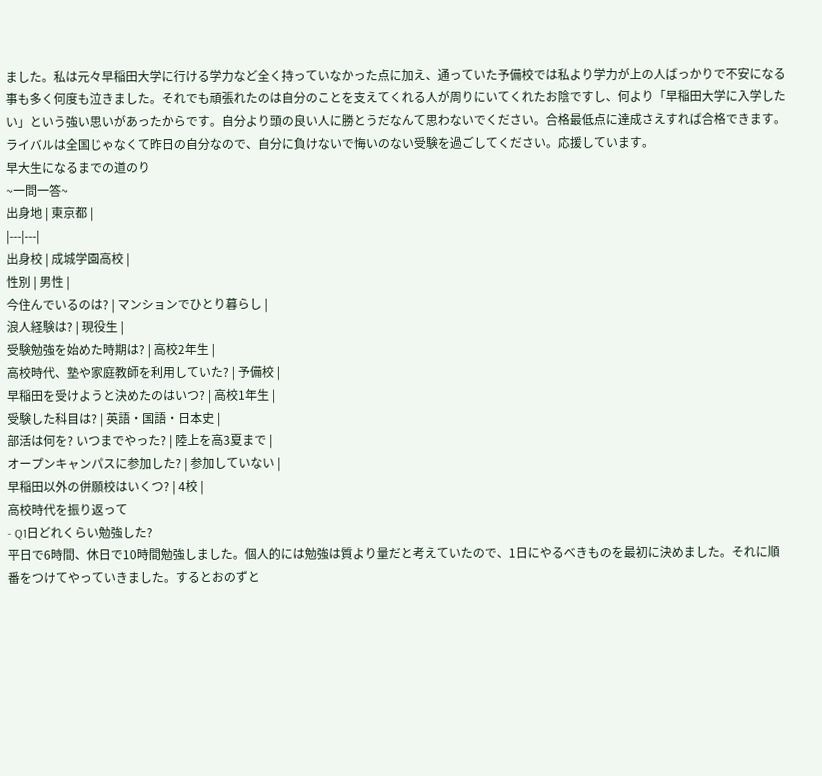ました。私は元々早稲田大学に行ける学力など全く持っていなかった点に加え、通っていた予備校では私より学力が上の人ばっかりで不安になる事も多く何度も泣きました。それでも頑張れたのは自分のことを支えてくれる人が周りにいてくれたお陰ですし、何より「早稲田大学に入学したい」という強い思いがあったからです。自分より頭の良い人に勝とうだなんて思わないでください。合格最低点に達成さえすれば合格できます。ライバルは全国じゃなくて昨日の自分なので、自分に負けないで悔いのない受験を過ごしてください。応援しています。
早大生になるまでの道のり
~一問一答~
出身地 | 東京都 |
|---|---|
出身校 | 成城学園高校 |
性別 | 男性 |
今住んでいるのは? | マンションでひとり暮らし |
浪人経験は? | 現役生 |
受験勉強を始めた時期は? | 高校2年生 |
高校時代、塾や家庭教師を利用していた? | 予備校 |
早稲田を受けようと決めたのはいつ? | 高校1年生 |
受験した科目は? | 英語・国語・日本史 |
部活は何を? いつまでやった? | 陸上を高3夏まで |
オープンキャンパスに参加した? | 参加していない |
早稲田以外の併願校はいくつ? | 4校 |
高校時代を振り返って
- Q1日どれくらい勉強した?
平日で6時間、休日で10時間勉強しました。個人的には勉強は質より量だと考えていたので、1日にやるべきものを最初に決めました。それに順番をつけてやっていきました。するとおのずと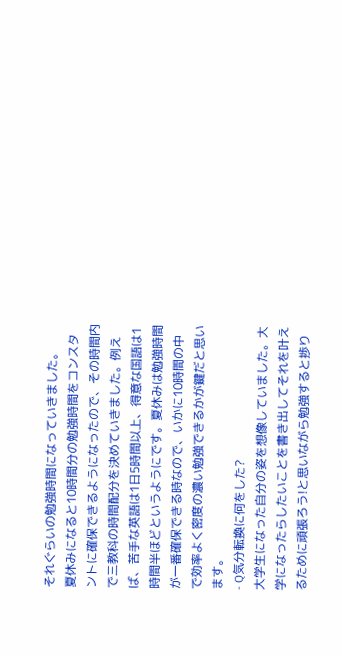それぐらいの勉強時間になっていきました。
夏休みになると10時間分の勉強時間をコンスタントに確保できるようになったので、その時間内で三教科の時間配分を決めていきました。例えば、苦手な英語は1日5時間以上、得意な国語は1時間半ほどというようにです。夏休みは勉強時間が一番確保できる時なので、いかに10時間の中で効率よく密度の濃い勉強できるかが鍵だと思います。
- Q気分転換に何をした?
大学生になった自分の姿を想像していました。大学になったらしたいことを書き出してそれを叶えるために頑張ろう!と思いながら勉強すると捗り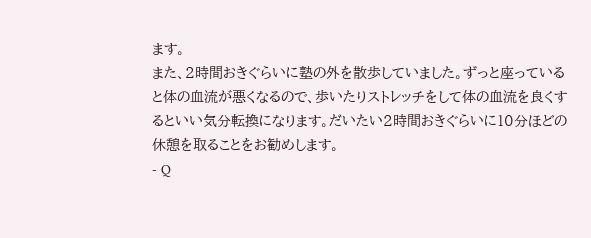ます。
また、2時間おきぐらいに塾の外を散歩していました。ずっと座っていると体の血流が悪くなるので、歩いたりストレッチをして体の血流を良くするといい気分転換になります。だいたい2時間おきぐらいに10分ほどの休憩を取ることをお勧めします。
- Q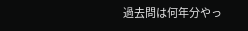過去問は何年分やっ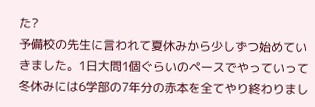た?
予備校の先生に言われて夏休みから少しずつ始めていきました。1日大問1個ぐらいのペースでやっていって冬休みには6学部の7年分の赤本を全てやり終わりまし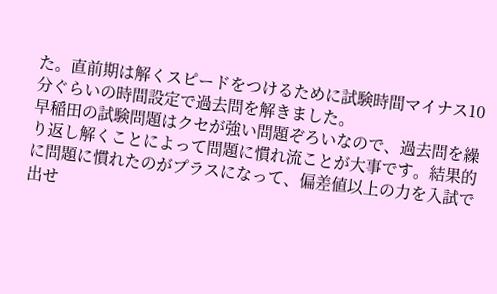た。直前期は解くスピードをつけるために試験時間マイナス10分ぐらいの時間設定で過去問を解きました。
早稲田の試験問題はクセが強い問題ぞろいなので、過去問を繰り返し解くことによって問題に慣れ流ことが大事です。結果的に問題に慣れたのがプラスになって、偏差値以上の力を入試で出せ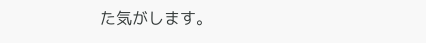た気がします。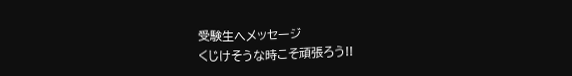受験生へメッセージ
くじけそうな時こそ頑張ろう!!